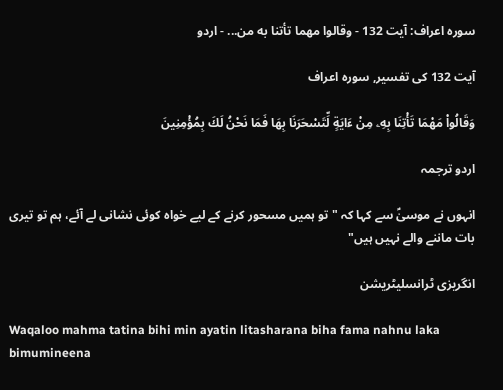سورہ اعراف: آیت 132 - وقالوا مهما تأتنا به من... - اردو

آیت 132 کی تفسیر, سورہ اعراف

وَقَالُوا۟ مَهْمَا تَأْتِنَا بِهِۦ مِنْ ءَايَةٍ لِّتَسْحَرَنَا بِهَا فَمَا نَحْنُ لَكَ بِمُؤْمِنِينَ

اردو ترجمہ

انہوں نے موسیٰؑ سے کہا کہ "تو ہمیں مسحور کرنے کے لیے خواہ کوئی نشانی لے آئے، ہم تو تیری بات ماننے والے نہیں ہیں"

انگریزی ٹرانسلیٹریشن

Waqaloo mahma tatina bihi min ayatin litasharana biha fama nahnu laka bimumineena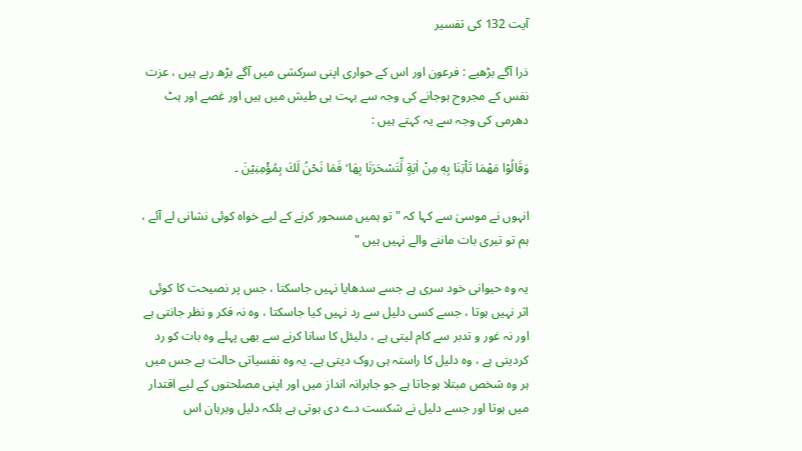آیت 132 کی تفسیر

ذرا آگے بڑھیے : فرعون اور اس کے حواری اپنی سرکشی میں آگے بڑھ رہے ہیں ، عزت نفس کے مجروح ہوجانے کی وجہ سے بہت ہی طیش میں ہیں اور غصے اور ہٹ دھرمی کی وجہ سے یہ کہتے ہیں :

وَقَالُوْا مَهْمَا تَاْتِنَا بِهٖ مِنْ اٰيَةٍ لِّتَسْحَرَنَا بِهَا ۙ فَمَا نَحْنُ لَكَ بِمُؤْمِنِيْنَ ۔

انہوں نے موسیٰ سے کہا کہ " تو ہمیں مسحور کرنے کے لیے خواہ کوئی نشانی لے آئے ، ہم تو تیری بات ماننے والے نہیں ہیں "

یہ وہ حیوانی خود سری ہے جسے سدھایا نہیں جاسکتا ، جس پر نصیحت کا کوئی اثر نہیں ہوتا ، جسے کسی دلیل سے رد نہیں کیا جاسکتا ، وہ نہ فکر و نظر جانتی ہے اور نہ غور و تدبر سے کام لیتی ہے ، دلیئل کا سانا کرنے سے بھی پہلے وہ بات کو رد کردیتی ہے ، وہ دلیل کا راستہ ہی روک دیتی ہے۔ یہ وہ نفسیاتی حالت ہے جس میں ہر وہ شخص مبتلا ہوجاتا ہے جو جابرانہ انداز میں اور اپنی مصلحتوں کے لیے اقتدار میں ہوتا اور جسے دلیل نے شکست دے دی ہوتی ہے بلکہ دلیل وبرہان اس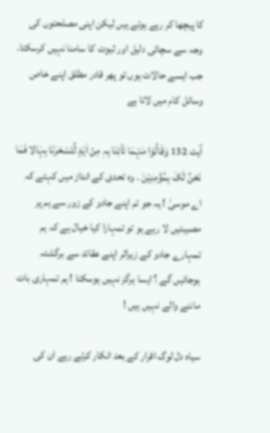کا پیچھا کر رہے ہوتے ہیں لیکن اپنی مصلحتوں کی وجہ سے سچائی دلیل اور ثبوت کا سامنا نہیں کرسکتا۔ جب ایسے حالات ہوں تو پھر قادر مطلق اپنے خاص وسائل کام میں لاتا ہے

آیت 132 وَقَالُوْا مَہْمَا تَاْتِنَا بِہٖ مِنْ اٰیَۃٍ لِّتَسْحَرَنَا بِہَالا فَمَا نَحْنُ لَکَ بِمُؤْمِنِیْنَ ۔ وہ تحدی کے انداز میں کہتے کہ اے موسیٰ ! یہ جو تم اپنے جادو کے زور سے ہم پر مصیبتیں لا رہے ہو تو تمہارا کیا خیال ہے کہ ہم تمہارے جادو کے زیراثر اپنے عقائد سے برگشتہ ہوجائیں گے ؟ ایسا ہرگز نہیں ہوسکتا ! ہم تمہاری بات ماننے والے نہیں ہیں !

سیاہ دل لوگ اقرار کے بعد انکار کرتے رہے ان کی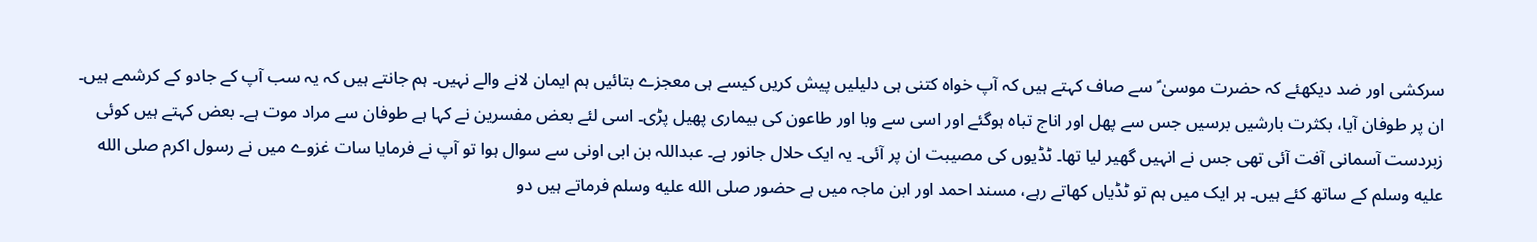سرکشی اور ضد دیکھئے کہ حضرت موسیٰ ؑ سے صاف کہتے ہیں کہ آپ خواہ کتنی ہی دلیلیں پیش کریں کیسے ہی معجزے بتائیں ہم ایمان لانے والے نہیں۔ ہم جانتے ہیں کہ یہ سب آپ کے جادو کے کرشمے ہیں۔ ان پر طوفان آیا، بکثرت بارشیں برسیں جس سے پھل اور اناج تباہ ہوگئے اور اسی سے وبا اور طاعون کی بیماری پھیل پڑی۔ اسی لئے بعض مفسرین نے کہا ہے طوفان سے مراد موت ہے۔ بعض کہتے ہیں کوئی زبردست آسمانی آفت آئی تھی جس نے انہیں گھیر لیا تھا۔ ٹڈیوں کی مصیبت ان پر آئی۔ یہ ایک حلال جانور ہے۔ عبداللہ بن ابی اونی سے سوال ہوا تو آپ نے فرمایا سات غزوے میں نے رسول اکرم صلى الله عليه وسلم کے ساتھ کئے ہیں۔ ہر ایک میں ہم تو ٹڈیاں کھاتے رہے، مسند احمد اور ابن ماجہ میں ہے حضور صلى الله عليه وسلم فرماتے ہیں دو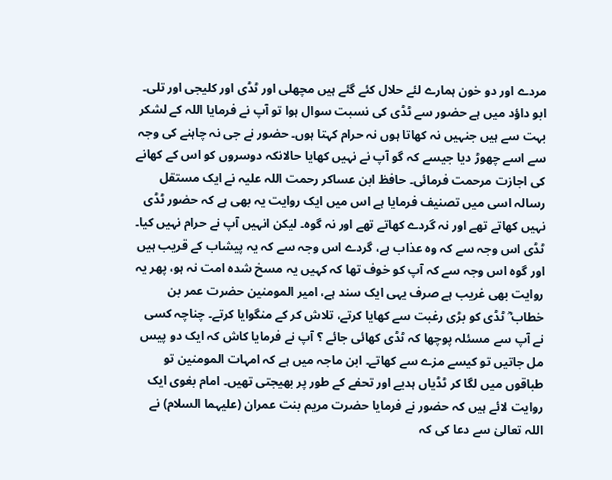مردے اور دو خون ہمارے لئے حلال کئے گئے ہیں مچھلی اور ٹڈی اور کلیجی اور تلی۔ ابو داؤد میں ہے حضور سے ٹڈی کی نسبت سوال ہوا تو آپ نے فرمایا اللہ کے لشکر بہت سے ہیں جنہیں نہ کھاتا ہوں نہ حرام کہتا ہوں۔ حضور نے جی نہ چاہنے کی وجہ سے اسے چھوڑ دیا جیسے کہ گو آپ نے نہیں کھایا حالانکہ دوسروں کو اس کے کھانے کی اجازت مرحمت فرمائی۔ حافظ ابن عساکر رحمت اللہ علیہ نے ایک مستقل رسالہ اسی میں تصنیف فرمایا ہے اس میں ایک روایت یہ بھی ہے کہ حضور ٹڈی نہیں کھاتے تھے اور نہ گردے کھاتے تھے اور نہ گوہ۔ لیکن انہیں آپ نے حرام نہیں کیا۔ ٹڈی اس وجہ سے کہ وہ عذاب ہے، گردے اس وجہ سے کہ یہ پیشاب کے قریب ہیں اور گوہ اس وجہ سے کہ آپ کو خوف تھا کہ کہیں یہ مسخ شدہ امت نہ ہو، پھر یہ روایت بھی غریب ہے صرف یہی ایک سند ہے، امیر المومنین حضرت عمر بن خطاب ؓ ٹڈی کو بڑی رغبت سے کھایا کرتے، تلاش کر کے منگوایا کرتے۔ چناچہ کسی نے آپ سے مسئلہ پوچھا کہ ٹڈی کھائی جائے ؟ آپ نے فرمایا کاش کہ ایک دو پیس مل جاتیں تو کیسے مزے سے کھاتے۔ ابن ماجہ میں ہے کہ امہات المومنین تو طباقوں میں لگا کر ٹڈیاں ہدیے اور تحفے کے طور پر بھیجتی تھیں۔ امام بغوی ایک روایت لائے ہیں کہ حضور نے فرمایا حضرت مریم بنت عمران (علیہما السلام) نے اللہ تعالیٰ سے دعا کی کہ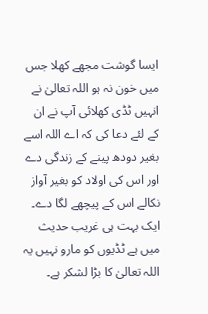ایسا گوشت مجھے کھلا جس میں خون نہ ہو اللہ تعالیٰ نے انہیں ٹڈی کھلائی آپ نے ان کے لئے دعا کی کہ اے اللہ اسے بغیر دودھ پینے کے زندگی دے اور اس کی اولاد کو بغیر آواز نکالے اس کے پیچھے لگا دے۔ ایک بہت ہی غریب حدیث میں ہے ٹڈیوں کو مارو نہیں یہ اللہ تعالیٰ کا بڑا لشکر ہے۔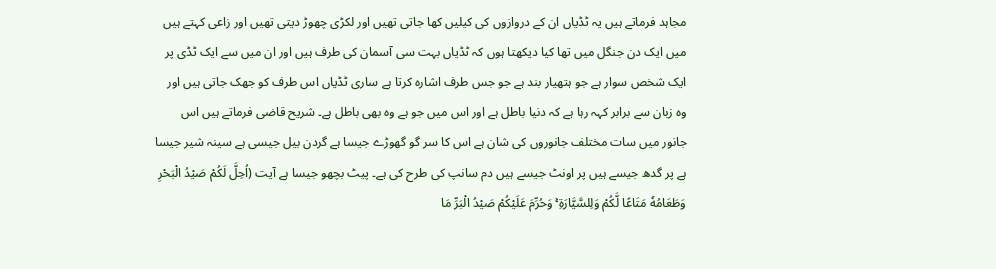مجاہد فرماتے ہیں یہ ٹڈیاں ان کے دروازوں کی کیلیں کھا جاتی تھیں اور لکڑی چھوڑ دیتی تھیں اور زاعی کہتے ہیں میں ایک دن جنگل میں تھا کیا دیکھتا ہوں کہ ٹڈیاں بہت سی آسمان کی طرف ہیں اور ان میں سے ایک ٹڈی پر ایک شخص سوار ہے جو ہتھیار بند ہے جو جس طرف اشارہ کرتا ہے ساری ٹڈیاں اس طرف کو جھک جاتی ہیں اور وہ زبان سے برابر کہہ رہا ہے کہ دنیا باطل ہے اور اس میں جو ہے وہ بھی باطل ہے۔ شریح قاضی فرماتے ہیں اس جانور میں سات مختلف جانوروں کی شان ہے اس کا سر گو گھوڑے جیسا ہے گردن بیل جیسی ہے سینہ شیر جیسا ہے پر گدھ جیسے ہیں پر اونٹ جیسے ہیں دم سانپ کی طرح کی ہے۔ پیٹ بچھو جیسا ہے آیت (اُحِلَّ لَكُمْ صَيْدُ الْبَحْرِ وَطَعَامُهٗ مَتَاعًا لَّكُمْ وَلِلسَّيَّارَةِ ۚ وَحُرِّمَ عَلَيْكُمْ صَيْدُ الْبَرِّ مَا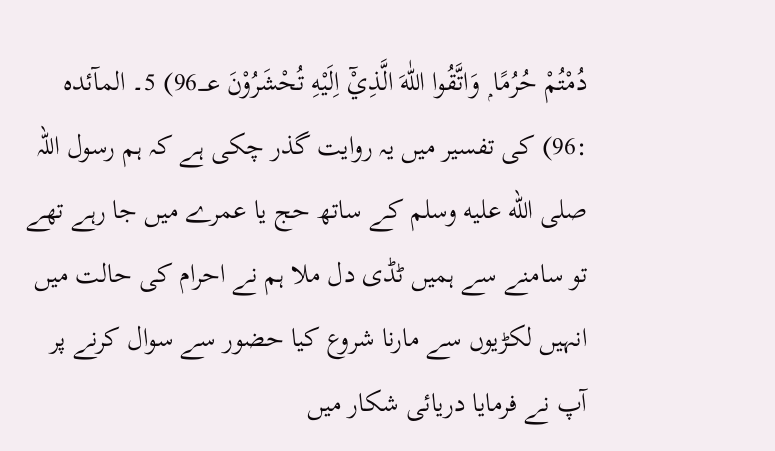دُمْتُمْ حُرُمًا ۭ وَاتَّقُوا اللّٰهَ الَّذِيْٓ اِلَيْهِ تُحْشَرُوْنَ 96؀) 5۔ المآئدہ :96) کی تفسیر میں یہ روایت گذر چکی ہے کہ ہم رسول اللہ صلى الله عليه وسلم کے ساتھ حج یا عمرے میں جا رہے تھے تو سامنے سے ہمیں ٹڈی دل ملا ہم نے احرام کی حالت میں انہیں لکڑیوں سے مارنا شروع کیا حضور سے سوال کرنے پر آپ نے فرمایا دریائی شکار میں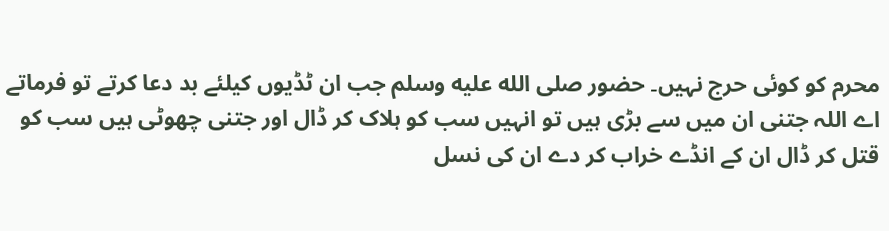محرم کو کوئی حرج نہیں۔ حضور صلى الله عليه وسلم جب ان ٹڈیوں کیلئے بد دعا کرتے تو فرماتے اے اللہ جتنی ان میں سے بڑی ہیں تو انہیں سب کو ہلاک کر ڈال اور جتنی چھوٹی ہیں سب کو قتل کر ڈال ان کے انڈے خراب کر دے ان کی نسل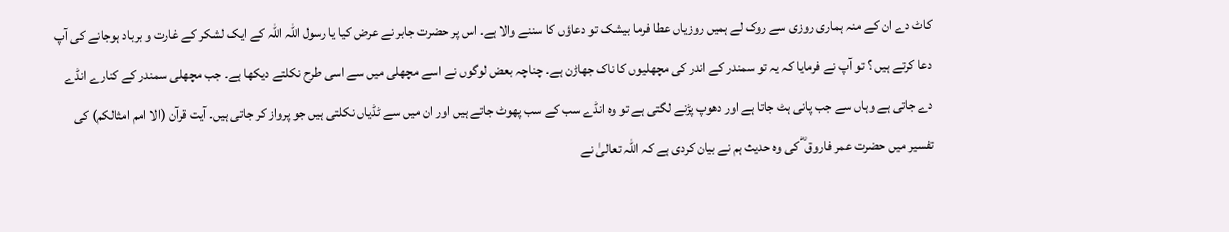کاٹ دے ان کے منہ ہماری روزی سے روک لے ہمیں روزیاں عطا فرما بیشک تو دعاؤں کا سننے والا ہے۔ اس پر حضرت جابر نے عرض کیا یا رسول اللہ اللہ کے ایک لشکر کے غارت و برباد ہوجانے کی آپ دعا کرتے ہیں ؟ تو آپ نے فرمایا کہ یہ تو سمندر کے اندر کی مچھلیوں کا ناک جھاڑن ہے۔ چناچہ بعض لوگوں نے اسے مچھلی میں سے اسی طرح نکلتے دیکھا ہے۔ جب مچھلی سمندر کے کنارے انڈے دے جاتی ہے وہاں سے جب پانی ہٹ جاتا ہے اور دھوپ پڑنے لگتی ہے تو وہ انڈے سب کے سب پھوٹ جاتے ہیں اور ان میں سے ٹڈیاں نکلتی ہیں جو پرواز کر جاتی ہیں۔ آیت قرآن (الا امم امثالکم) کی تفسیر میں حضرت عمر فاروق ؓ کی وہ حدیث ہم نے بیان کردی ہے کہ اللہ تعالیٰ نے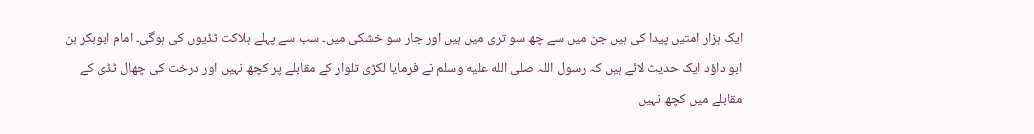ایک ہزار امتیں پیدا کی ہیں جن میں سے چھ سو تری میں ہیں اور جار سو خشکی میں۔ سب سے پہلے ہلاکت ٹڈیوں کی ہوگی۔ امام ابوبکر بن ابو داؤد ایک حدیث لائے ہیں کہ رسول اللہ صلى الله عليه وسلم نے فرمایا لکڑی تلوار کے مقابلے پر کچھ نہیں اور درخت کی چھال ٹڈی کے مقابلے میں کچھ نہیں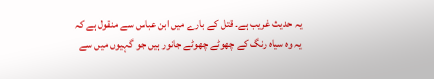یہ حدیث غریب ہے۔ قتل کے بارے میں ابن عباس سے منقول ہے کہ یہ وہ سیاہ رنگ کے چھوٹے چھوٹے جانور ہیں جو گہیوں میں سے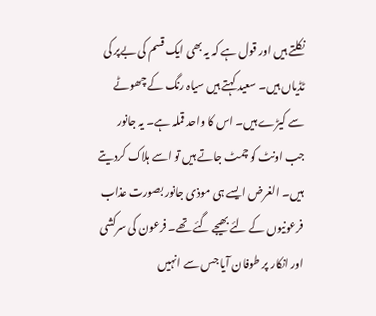نکلتے ہیں اور قول ہے کہ یہ بھی ایک قسم کی بےپر کی ٹڈیاں ہیں۔ سعید کہتے ہیں سیاہ رنگ کے چھوٹے سے کیڑے ہیں۔ اس کا واحد قملہ ہے۔ یہ جانور جب اونٹ کو چمٹ جاتے ہیں تو اسے ہلاک کردیتے ہیں۔ الغرض ایسے ہی موذی جانور بصورت عذاب فرعونیوں کے لئے بھیجے گئے تھے۔ فرعون کی سرکشی اور انکار پر طوفان آیا جس سے انہیں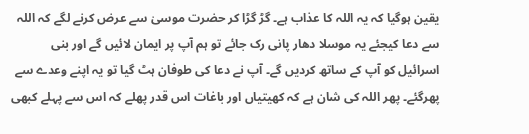یقین ہوگیا کہ یہ اللہ کا عذاب ہے۔ گڑ گڑا کر حضرت موسیٰ سے عرض کرنے لگے کہ اللہ سے دعا کیجئے یہ موسلا دھار پانی رک جائے تو ہم آپ پر ایمان لائیں گے اور بنی اسرائیل کو آپ کے ساتھ کردیں گے۔ آپ نے دعا کی طوفان ہٹ گیا تو یہ اپنے وعدے سے پھرگئے۔ پھر اللہ کی شان ہے کہ کھیتیاں اور باغات اس قدر پھلے کہ اس سے پہلے کبھی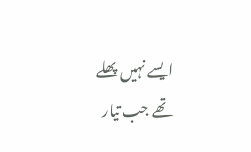ایسے نہیں پھلے تھے جب تیار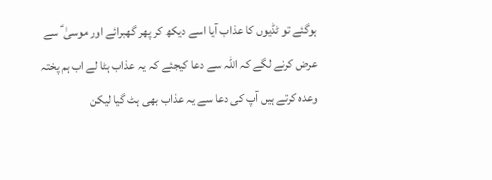ہوگئے تو ٹڈیوں کا عذاب آیا اسے دیکھ کر پھر گھبرائے اور موسیٰ ؑ سے عرض کرنے لگے کہ اللہ سے دعا کیجئے کہ یہ عذاب ہٹا لے اب ہم پختہ وعدہ کرتے ہیں آپ کی دعا سے یہ عذاب بھی ہٹ گیا لیکن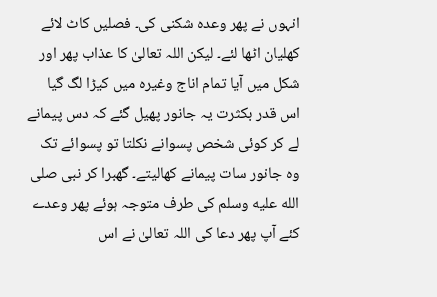انہوں نے پھر وعدہ شکنی کی۔ فصلیں کاٹ لائے کھلیان اٹھا لئے۔ لیکن اللہ تعالیٰ کا عذاب پھر اور شکل میں آیا تمام اناج وغیرہ میں کیڑا لگ گیا اس قدر بکثرت یہ جانور پھیل گئے کہ دس پیمانے لے کر کوئی شخص پسوانے نکلتا تو پسوائے تک وہ جانور سات پیمانے کھالیتے۔ گھبرا کر نبی صلى الله عليه وسلم کی طرف متوجہ ہوئے پھر وعدے کئے آپ پھر دعا کی اللہ تعالیٰ نے اس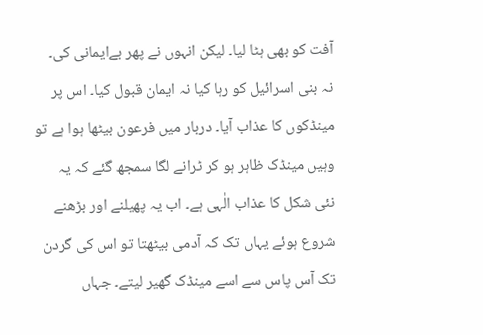آفت کو بھی ہٹا لیا۔ لیکن انہوں نے پھر بےایمانی کی۔ نہ بنی اسرائیل کو رہا کیا نہ ایمان قبول کیا۔ اس پر مینڈکوں کا عذاب آیا۔ دربار میں فرعون بیٹھا ہوا ہے تو وہیں مینڈک ظاہر ہو کر ٹرانے لگا سمجھ گئے کہ یہ نئی شکل کا عذاب الٰہی ہے۔ اب یہ پھیلنے اور بڑھنے شروع ہوئے یہاں تک کہ آدمی بیٹھتا تو اس کی گردن تک آس پاس سے اسے مینڈک گھیر لیتے۔ جہاں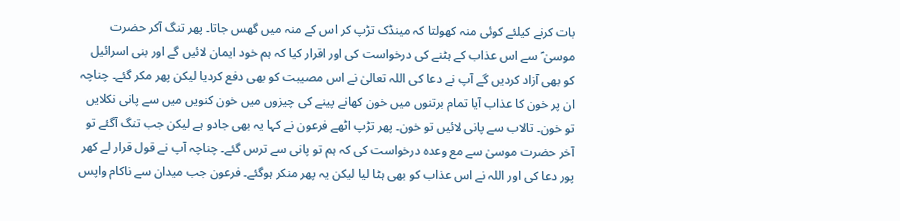بات کرنے کیلئے کوئی منہ کھولتا کہ مینڈک تڑپ کر اس کے منہ میں گھس جاتا۔ پھر تنگ آکر حضرت موسیٰ ؑ سے اس عذاب کے ہٹنے کی درخواست کی اور اقرار کیا کہ ہم خود ایمان لائیں گے اور بنی اسرائیل کو بھی آزاد کردیں گے آپ نے دعا کی اللہ تعالیٰ نے اس مصیبت کو بھی دفع کردیا لیکن پھر مکر گئے۔ چناچہ ان پر خون کا عذاب آیا تمام برتنوں میں خون کھانے پینے کی چیزوں میں خون کنویں میں سے پانی نکلایں تو خون۔ تالاب سے پانی لائیں تو خون۔ پھر تڑپ اٹھے فرعون نے کہا یہ بھی جادو ہے لیکن جب تنگ آگئے تو آخر حضرت موسیٰ سے مع وعدہ درخواست کی کہ ہم تو پانی سے ترس گئے۔ چناچہ آپ نے قول قرار لے کھر پور دعا کی اور اللہ نے اس عذاب کو بھی ہٹا لیا لیکن یہ پھر منکر ہوگئے۔ فرعون جب میدان سے ناکام واپس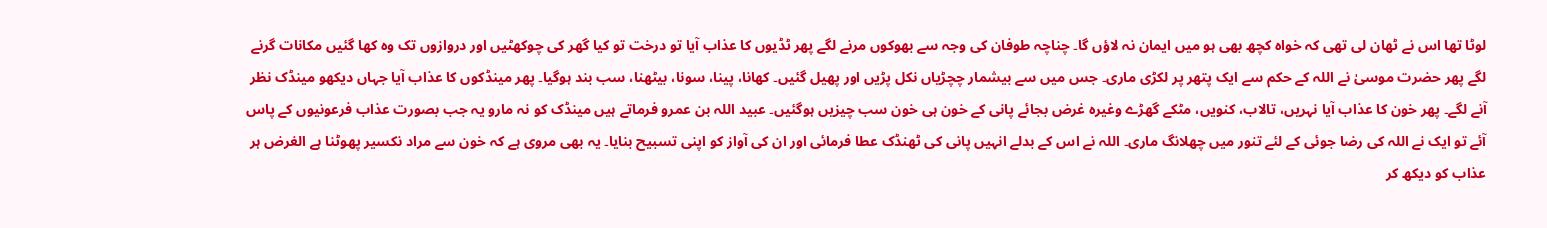لوٹا تھا اس نے ٹھان لی تھی کہ خواہ کچھ بھی ہو میں ایمان نہ لاؤں گا۔ چناچہ طوفان کی وجہ سے بھوکوں مرنے لگے پھر ٹڈیوں کا عذاب آیا تو درخت تو کیا گھر کی چوکھٹیں اور دروازوں تک وہ کھا گئیں مکانات گرنے لگے پھر حضرت موسیٰ نے اللہ کے حکم سے ایک پتھر پر لکڑی ماری۔ جس میں سے بیشمار چچڑیاں نکل پڑیں اور پھیل گئیں۔ کھانا، پینا، سونا، بیٹھنا، سب بند ہوگیا۔ پھر مینڈکوں کا عذاب آیا جہاں دیکھو مینڈک نظر آنے لگے۔ پھر خون کا عذاب آیا نہریں، تالاب، کنویں، مٹکے گھڑے وغیرہ غرض بجائے پانی کے خون ہی خون سب چیزیں ہوگئیں۔ عبید اللہ بن عمرو فرماتے ہیں مینڈک کو نہ مارو یہ جب بصورت عذاب فرعونیوں کے پاس آئے تو ایک نے اللہ کی رضا جوئی کے لئے تنور میں چھلانگ ماری۔ اللہ نے اس کے بدلے انہیں پانی کی ٹھنڈک عطا فرمائی اور ان کی آواز کو اپنی تسبیح بنایا۔ یہ بھی مروی ہے کہ خون سے مراد نکسیر پھوٹنا ہے الغرض ہر عذاب کو دیکھ کر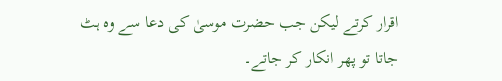اقرار کرتے لیکن جب حضرت موسیٰ کی دعا سے وہ ہٹ جاتا تو پھر انکار کر جاتے۔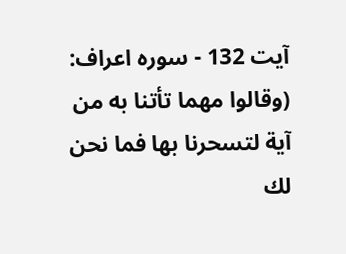آیت 132 - سورہ اعراف: (وقالوا مهما تأتنا به من آية لتسحرنا بها فما نحن لك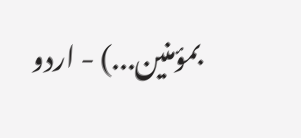بمؤمنين...) - اردو